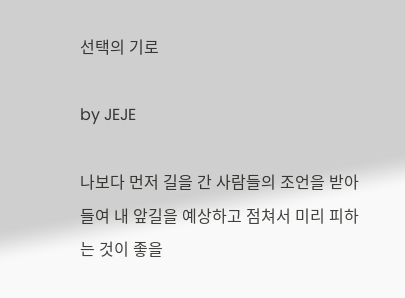선택의 기로

by JEJE

나보다 먼저 길을 간 사람들의 조언을 받아들여 내 앞길을 예상하고 점쳐서 미리 피하는 것이 좋을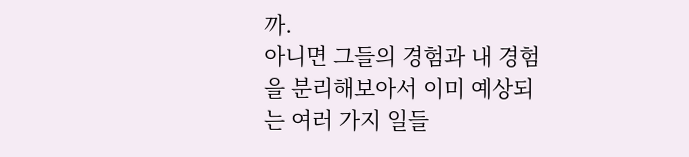까.
아니면 그들의 경험과 내 경험을 분리해보아서 이미 예상되는 여러 가지 일들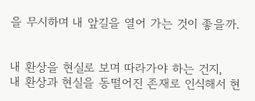을 무시하며 내 앞길을 열어 가는 것이 좋을까.


내 환상을 현실로 보며 따라가야 하는 건지,
내 환상과 현실을 동떨어진 존재로 인식해서 현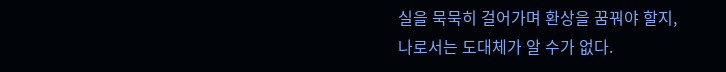실을 묵묵히 걸어가며 환상을 꿈꿔야 할지,
나로서는 도대체가 알 수가 없다.